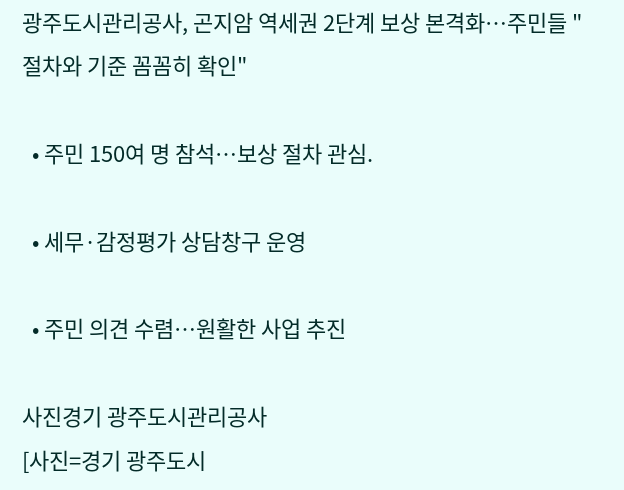광주도시관리공사, 곤지암 역세권 2단계 보상 본격화…주민들 "절차와 기준 꼼꼼히 확인"

  • 주민 150여 명 참석…보상 절차 관심.

  • 세무·감정평가 상담창구 운영

  • 주민 의견 수렴…원활한 사업 추진

사진경기 광주도시관리공사
[사진=경기 광주도시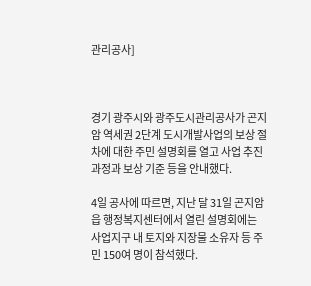관리공사]



경기 광주시와 광주도시관리공사가 곤지암 역세권 2단계 도시개발사업의 보상 절차에 대한 주민 설명회를 열고 사업 추진 과정과 보상 기준 등을 안내했다.

4일 공사에 따르면, 지난 달 31일 곤지암읍 행정복지센터에서 열린 설명회에는 사업지구 내 토지와 지장물 소유자 등 주민 150여 명이 참석했다.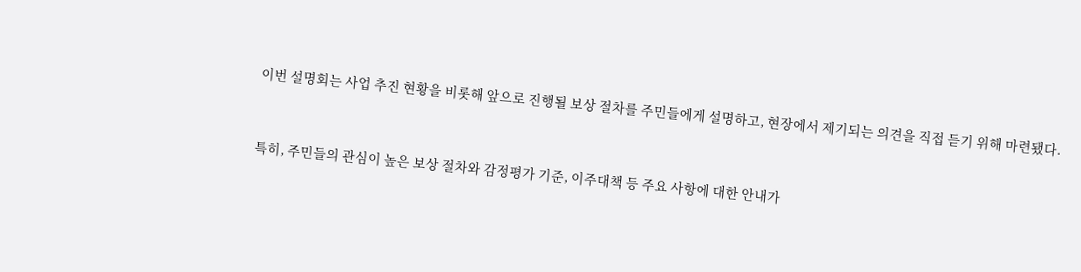이번 설명회는 사업 추진 현황을 비롯해 앞으로 진행될 보상 절차를 주민들에게 설명하고, 현장에서 제기되는 의견을 직접 듣기 위해 마련됐다.


특히, 주민들의 관심이 높은 보상 절차와 감정평가 기준, 이주대책 등 주요 사항에 대한 안내가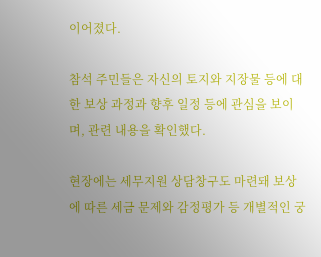이어졌다.

참석 주민들은 자신의 토지와 지장물 등에 대한 보상 과정과 향후 일정 등에 관심을 보이며, 관련 내용을 확인했다.

현장에는 세무지원 상담창구도 마련돼 보상에 따른 세금 문제와 감정평가 등 개별적인 궁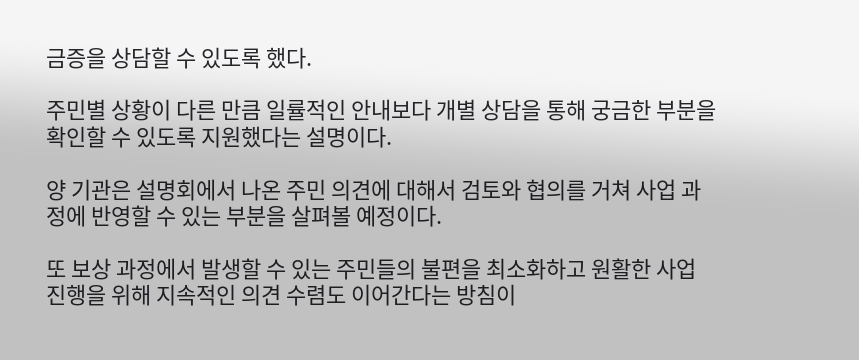금증을 상담할 수 있도록 했다.

주민별 상황이 다른 만큼 일률적인 안내보다 개별 상담을 통해 궁금한 부분을 확인할 수 있도록 지원했다는 설명이다.

양 기관은 설명회에서 나온 주민 의견에 대해서 검토와 협의를 거쳐 사업 과정에 반영할 수 있는 부분을 살펴볼 예정이다.

또 보상 과정에서 발생할 수 있는 주민들의 불편을 최소화하고 원활한 사업 진행을 위해 지속적인 의견 수렴도 이어간다는 방침이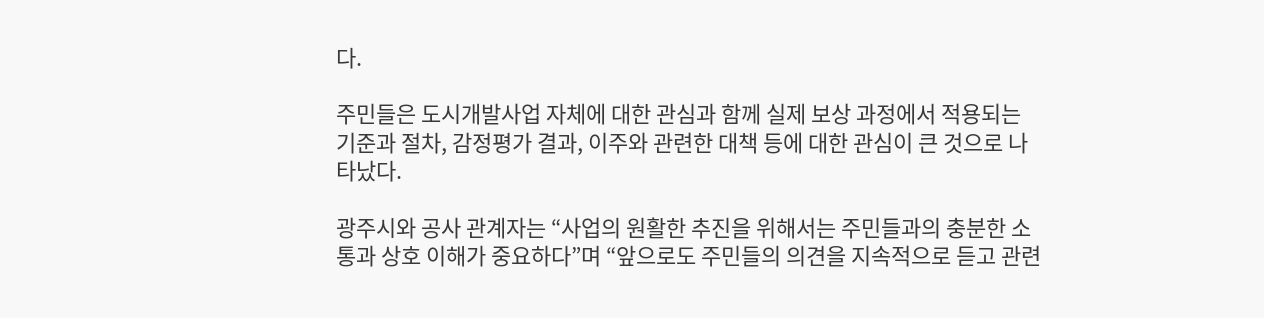다.

주민들은 도시개발사업 자체에 대한 관심과 함께 실제 보상 과정에서 적용되는 기준과 절차, 감정평가 결과, 이주와 관련한 대책 등에 대한 관심이 큰 것으로 나타났다.

광주시와 공사 관계자는 “사업의 원활한 추진을 위해서는 주민들과의 충분한 소통과 상호 이해가 중요하다”며 “앞으로도 주민들의 의견을 지속적으로 듣고 관련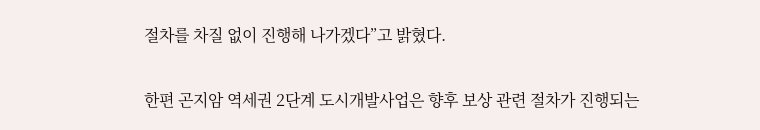절차를 차질 없이 진행해 나가겠다”고 밝혔다.

한편 곤지암 역세권 2단계 도시개발사업은 향후 보상 관련 절차가 진행되는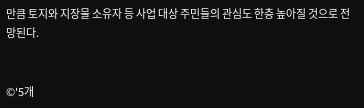만큼 토지와 지장물 소유자 등 사업 대상 주민들의 관심도 한층 높아질 것으로 전망된다.


©'5개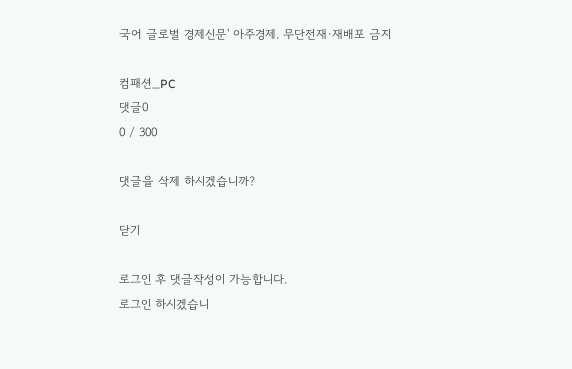국어 글로벌 경제신문' 아주경제. 무단전재·재배포 금지

컴패션_PC
댓글0
0 / 300

댓글을 삭제 하시겠습니까?

닫기

로그인 후 댓글작성이 가능합니다.
로그인 하시겠습니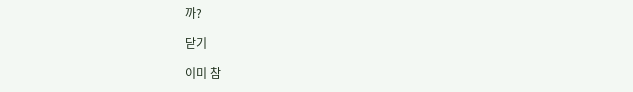까?

닫기

이미 참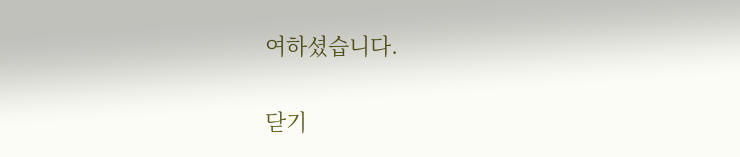여하셨습니다.

닫기